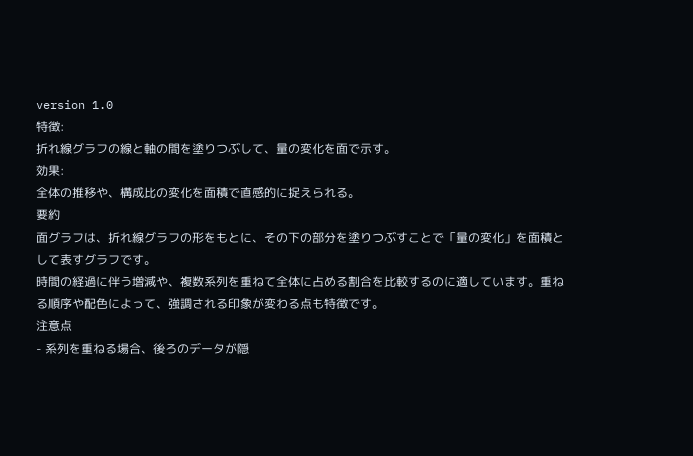version 1.0
特徴:
折れ線グラフの線と軸の間を塗りつぶして、量の変化を面で示す。
効果:
全体の推移や、構成比の変化を面積で直感的に捉えられる。
要約
面グラフは、折れ線グラフの形をもとに、その下の部分を塗りつぶすことで「量の変化」を面積として表すグラフです。
時間の経過に伴う増減や、複数系列を重ねて全体に占める割合を比較するのに適しています。重ねる順序や配色によって、強調される印象が変わる点も特徴です。
注意点
- 系列を重ねる場合、後ろのデータが隠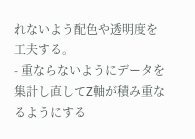れないよう配色や透明度を工夫する。
- 重ならないようにデータを集計し直してZ軸が積み重なるようにする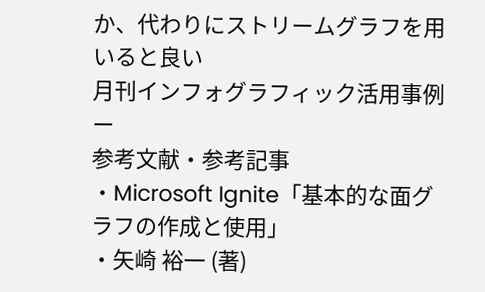か、代わりにストリームグラフを用いると良い
月刊インフォグラフィック活用事例
ー
参考文献・参考記事
・Microsoft Ignite「基本的な面グラフの作成と使用」
・矢崎 裕一 (著)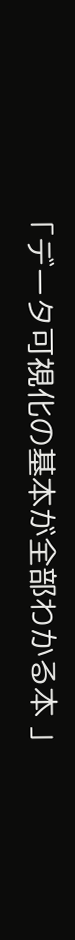「データ可視化の基本が全部わかる本 」